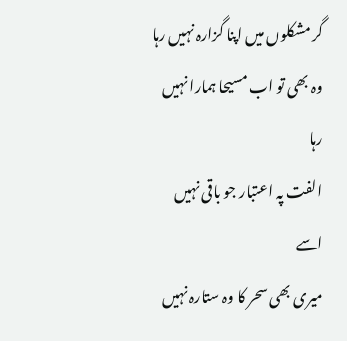گر مشکلوں میں اپنا گزارہ نہیں رہا
وہ بھی تو اب مسیحا ہمارا نہیں رہا
الفت پہ اعتبار جو باقی نہیں اسے
میری بھی سحر کا وہ ستارہ نہیں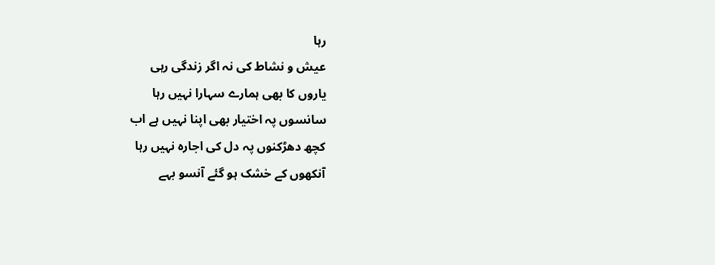رہا
عیش و نشاط کی نہ اگر زندگی رہی
یاروں کا بھی ہمارے سہارا نہیں رہا
سانسوں پہ اختیار بھی اپنا نہیں ہے اب
کچھ دھڑکنوں پہ دل کی اجارہ نہیں رہا
آنکھوں کے خشک ہو گئے آنسو بہے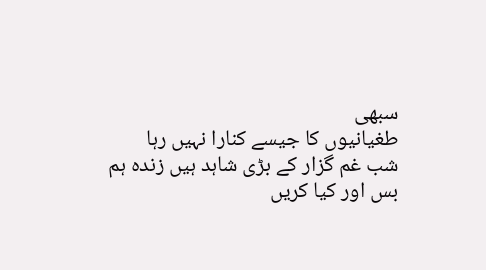سبھی
طغیانیوں کا جیسے کنارا نہیں رہا
شب غم گزار کے بڑی شاہد ہیں زندہ ہم
بس اور کیا کریں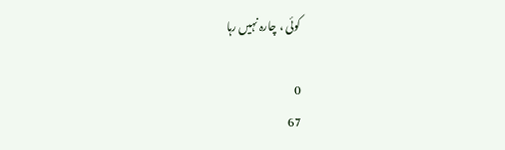کوئی ، چارہ نہیں رہا

0
67